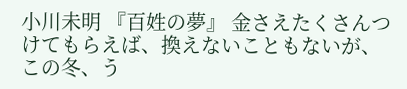小川未明 『百姓の夢』 金さえたくさんつけてもらえば、換えないこともないが、この冬、う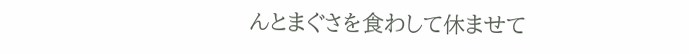んとまぐさを食わして休ませて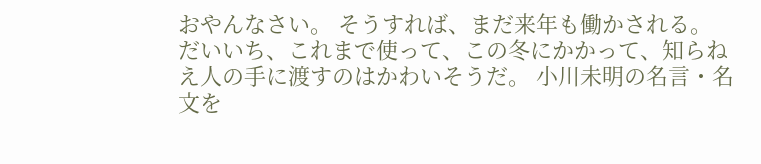おやんなさい。 そうすれば、まだ来年も働かされる。 だいいち、これまで使って、この冬にかかって、知らねえ人の手に渡すのはかわいそうだ。 小川未明の名言・名文を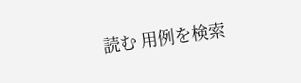読む 用例を検索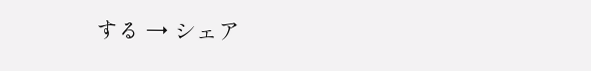する → シェア